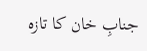جنابِ خان کا تازہ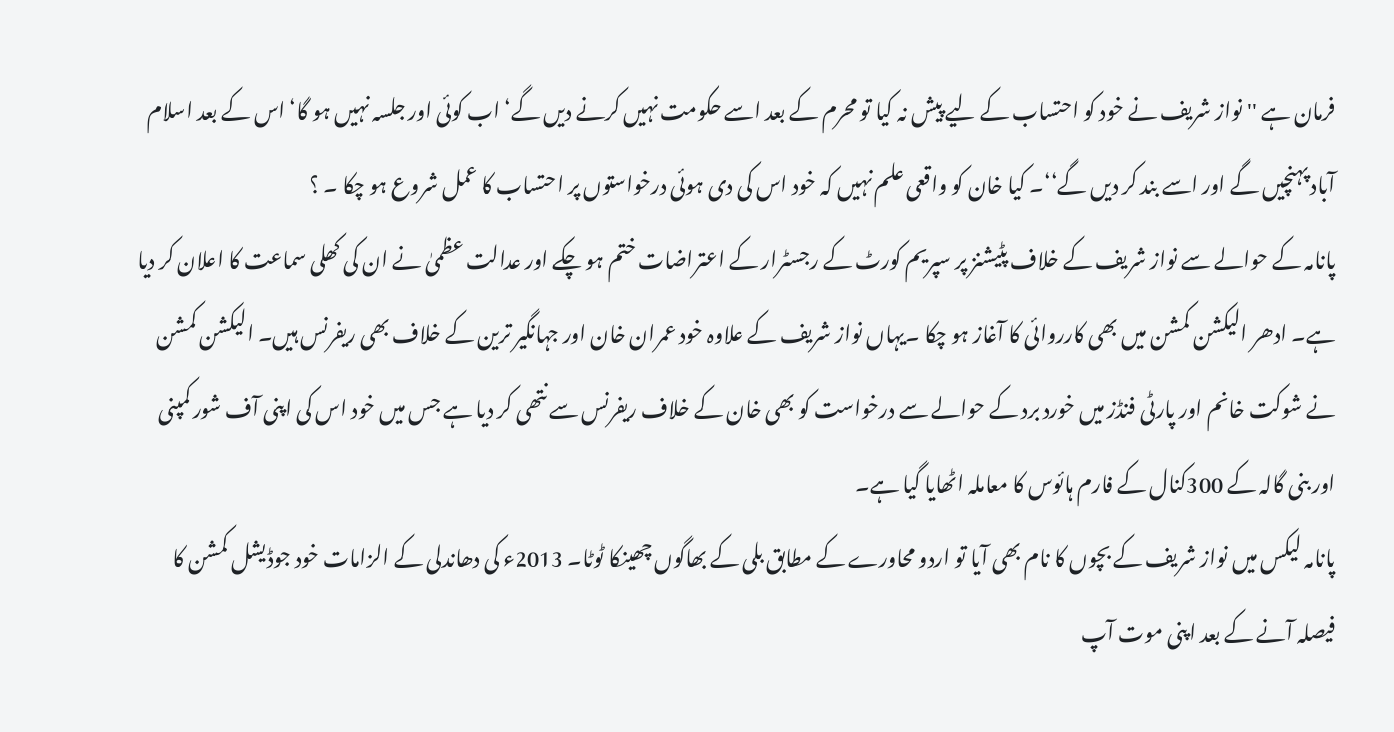فرمان ہے ''نواز شریف نے خود کو احتساب کے لیے پیش نہ کیا تو محرم کے بعد اسے حکومت نہیں کرنے دیں گے‘ اب کوئی اور جلسہ نہیں ہو گا‘ اس کے بعد اسلام آباد پہنچیں گے اور اسے بند کر دیں گے‘‘۔ کیا خان کو واقعی علم نہیں کہ خود اس کی دی ہوئی درخواستوں پر احتساب کا عمل شروع ہو چکا ۔ ؟
پانامہ کے حوالے سے نواز شریف کے خلاف پٹیشنز پر سپریم کورٹ کے رجسٹرار کے اعتراضات ختم ہو چکے اور عدالت عظمیٰ نے ان کی کھلی سماعت کا اعلان کر دیا ہے۔ ادھر الیکشن کمشن میں بھی کارروائی کا آغاز ہو چکا ۔یہاں نواز شریف کے علاوہ خود عمران خان اور جہانگیر ترین کے خلاف بھی ریفرنس ہیں۔ الیکشن کمشن نے شوکت خانم اور پارٹی فنڈز میں خورد برد کے حوالے سے درخواست کو بھی خان کے خلاف ریفرنس سے نتھی کر دیا ہے جس میں خود اس کی اپنی آف شور کمپنی اور بنی گالہ کے 300کنال کے فارم ہائوس کا معاملہ اٹھایا گیا ہے۔
پانامہ لیکس میں نواز شریف کے بچوں کا نام بھی آیا تو اردو محاورے کے مطابق بلی کے بھاگوں چھینکا ٹوٹا۔ 2013ء کی دھاندلی کے الزامات خود جوڈیشل کمشن کا فیصلہ آنے کے بعد اپنی موت آپ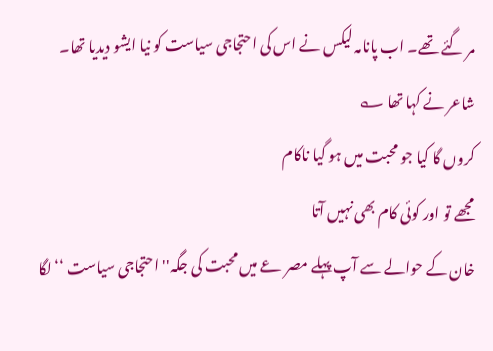مر گئے تھے۔ اب پانامہ لیکس نے اس کی احتجاجی سیاست کو نیا ایشو دیدیا تھا۔ شاعر نے کہا تھا ؎
کروں گا کیا جو محبت میں ہو گیا ناکام
مجھے تو اور کوئی کام بھی نہیں آتا
خان کے حوالے سے آپ پہلے مصر عے میں محبت کی جگہ'' احتجاجی سیاست ‘‘لگا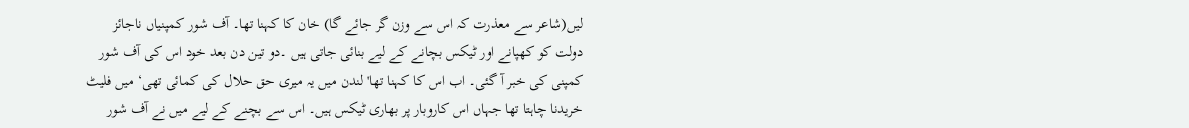لیں(شاعر سے معذرت کہ اس سے وزن گر جائے گا) خان کا کہنا تھا۔ آف شور کمپنیاں ناجائز دولت کو کھپانے اور ٹیکس بچانے کے لیے بنائی جاتی ہیں ۔دو تین دن بعد خود اس کی آف شور کمپنی کی خبر آ گئی۔ اب اس کا کہنا تھا' لندن میں یہ میری حق حلال کی کمائی تھی‘ میں فلیٹ خریدنا چاہتا تھا جہاں اس کاروبار پر بھاری ٹیکس ہیں۔ اس سے بچنے کے لیے میں نے آف شور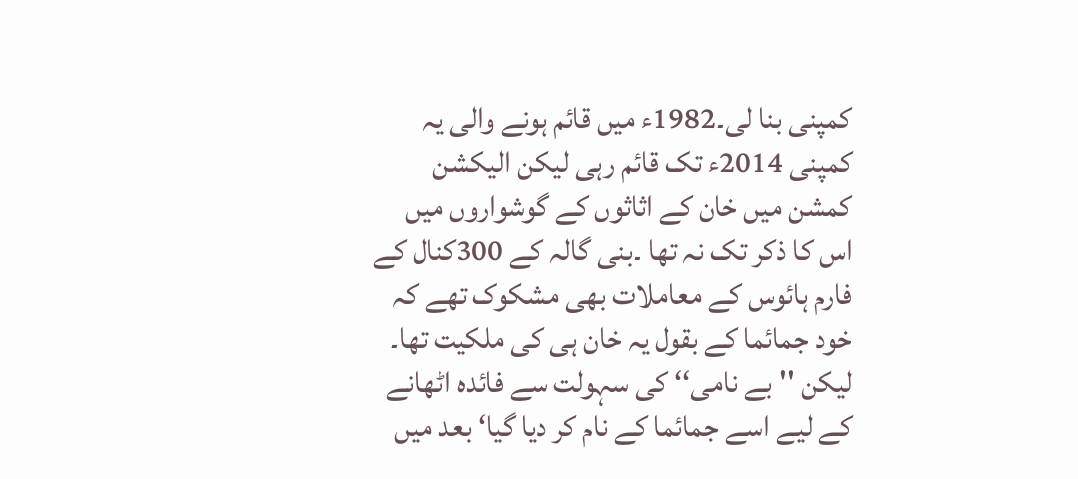کمپنی بنا لی۔1982ء میں قائم ہونے والی یہ کمپنی 2014ء تک قائم رہی لیکن الیکشن کمشن میں خان کے اثاثوں کے گوشواروں میں اس کا ذکر تک نہ تھا ۔بنی گالہ کے 300کنال کے فارم ہائوس کے معاملات بھی مشکوک تھے کہ خود جمائما کے بقول یہ خان ہی کی ملکیت تھا۔ لیکن ''بے نامی‘‘ کی سہولت سے فائدہ اٹھانے کے لیے اسے جمائما کے نام کر دیا گیا‘ بعد میں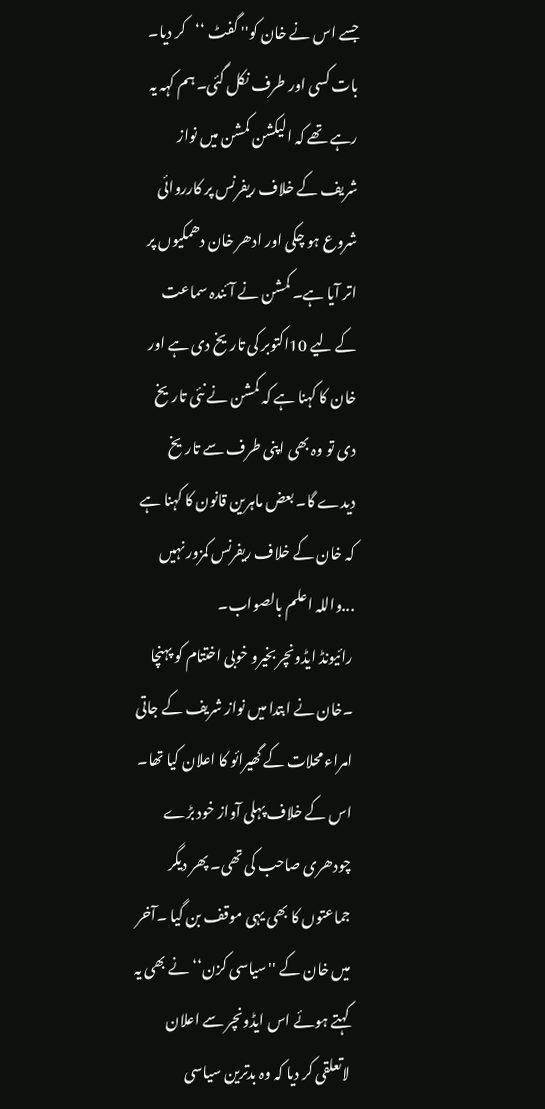جسے اس نے خان کو'' گفٹ ‘‘کر دیا۔
بات کسی اور طرف نکل گئی۔ ہم کہہ یہ رہے تھے کہ الیکشن کمشن میں نواز شریف کے خلاف ریفرنس پر کارروائی شروع ہو چکی اور ادھر خان دھمکیوں پر اتر آیا ہے۔ کمشن نے آئندہ سماعت کے لیے 10اکتوبر کی تاریخ دی ہے اور خان کا کہنا ہے کہ کمشن نے نئی تاریخ دی تو وہ بھی اپنی طرف سے تاریخ دیدے گا۔ بعض ماہرین قانون کا کہنا ہے کہ خان کے خلاف ریفرنس کمزور نہیں ...واللہ اعلم بالصواب۔
رائیونڈ ایڈونچر بخیرو خوبی اختتام کو پہنچا ۔خان نے ابتدا میں نواز شریف کے جاتی امراء محلات کے گھیرائو کا اعلان کیا تھا۔ اس کے خلاف پہلی آواز خود بڑے چودھری صاحب کی تھی۔ پھر دیگر جماعتوں کا بھی یہی موقف بن گیا ۔آخر میں خان کے ''سیاسی کزن‘‘نے بھی یہ کہتے ہوئے اس ایڈونچر سے اعلان لاتعلقی کر دیا کہ وہ بدترین سیاسی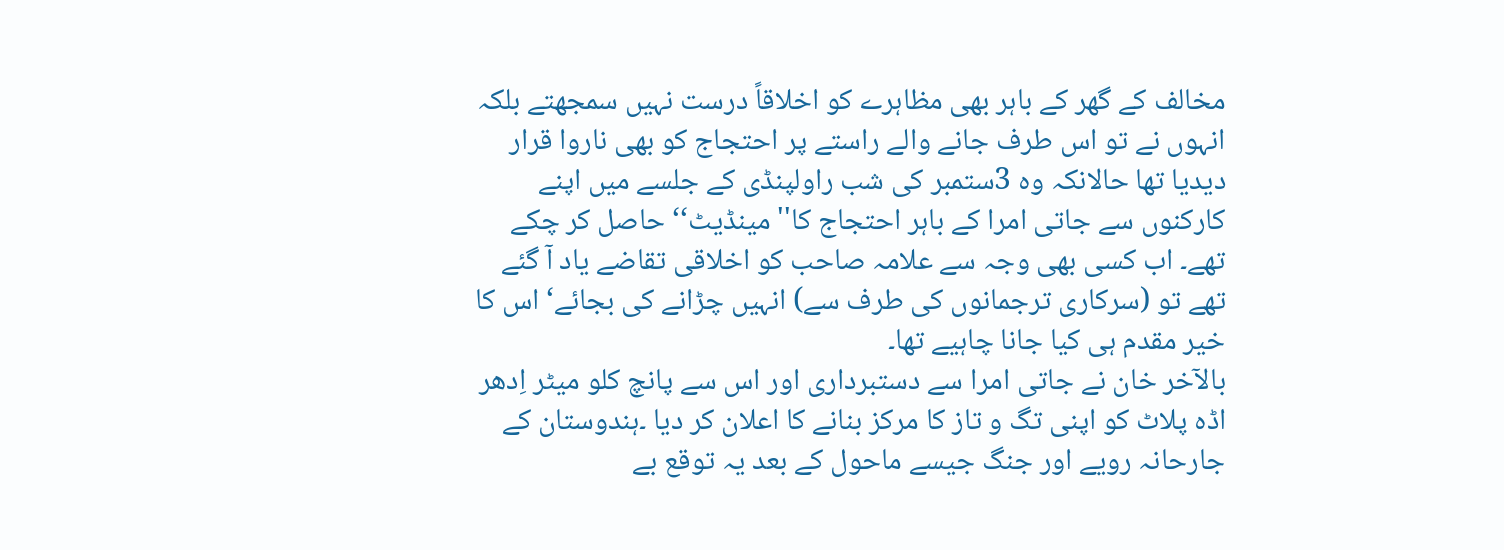مخالف کے گھر کے باہر بھی مظاہرے کو اخلاقاً درست نہیں سمجھتے بلکہ انہوں نے تو اس طرف جانے والے راستے پر احتجاج کو بھی ناروا قرار دیدیا تھا حالانکہ وہ 3ستمبر کی شب راولپنڈی کے جلسے میں اپنے کارکنوں سے جاتی امرا کے باہر احتجاج کا'' مینڈیٹ‘‘ حاصل کر چکے تھے۔ اب کسی بھی وجہ سے علامہ صاحب کو اخلاقی تقاضے یاد آ گئے تھے تو (سرکاری ترجمانوں کی طرف سے) انہیں چڑانے کی بجائے‘ اس کا خیر مقدم ہی کیا جانا چاہیے تھا۔
بالآخر خان نے جاتی امرا سے دستبرداری اور اس سے پانچ کلو میٹر اِدھر اڈہ پلاٹ کو اپنی تگ و تاز کا مرکز بنانے کا اعلان کر دیا ۔ہندوستان کے جارحانہ رویے اور جنگ جیسے ماحول کے بعد یہ توقع بے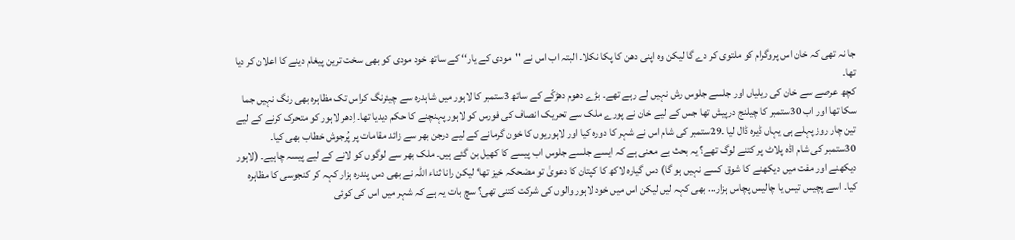جا نہ تھی کہ خان اس پروگرام کو ملتوی کر دے گا لیکن وہ اپنی دھن کا پکا نکلا۔ البتہ اب اس نے ''مودی کے یار‘‘ کے ساتھ خود مودی کو بھی سخت ترین پیغام دینے کا اعلان کر دیا تھا۔
کچھ عرصے سے خان کی ریلیاں اور جلسے جلوس رش نہیں لے رہے تھے۔ بڑے دھوم دھڑکّے کے ساتھ 3ستمبر کا لاہور میں شاہدرہ سے چیئرنگ کراس تک مظاہرہ بھی رنگ نہیں جما سکا تھا اور اب 30ستمبر کا چیلنج درپیش تھا جس کے لیے خان نے پورے ملک سے تحریک انصاف کی فورس کو لاہور پہنچنے کا حکم دیدیا تھا۔ اِدھر لاہور کو متحرک کرنے کے لیے تین چار روز پہلے ہی یہاں ڈیرہ ڈال لیا ۔29ستمبر کی شام اس نے شہر کا دورہ کیا اور لاہوریوں کا خون گرمانے کے لیے درجن بھر سے زائد مقامات پر پُرجوش خطاب بھی کیا۔
30ستمبر کی شام اڈہ پلاٹ پر کتنے لوگ تھے؟ یہ بحث بے معنی ہے کہ ایسے جلسے جلوس اب پیسے کا کھیل بن گئے ہیں۔ ملک بھر سے لوگوں کو لانے کے لیے پیسہ چاہیے۔ (لاہور دیکھنے اور مفت میں دیکھنے کا شوق کسے نہیں ہو گا) دس گیارہ لاکھ کا کپتان کا دعویٰ تو مضحکہ خیز تھا‘ لیکن رانا ثناء اللہ نے بھی دس پندرہ ہزار کہہ کر کنجوسی کا مظاہرہ کیا۔ اسے پچیس تیس یا چالیس پچاس ہزار... بھی کہہ لیں لیکن اس میں خود لاہور والوں کی شرکت کتنی تھی؟ سچ بات یہ ہے کہ شہر میں اس کی کوئی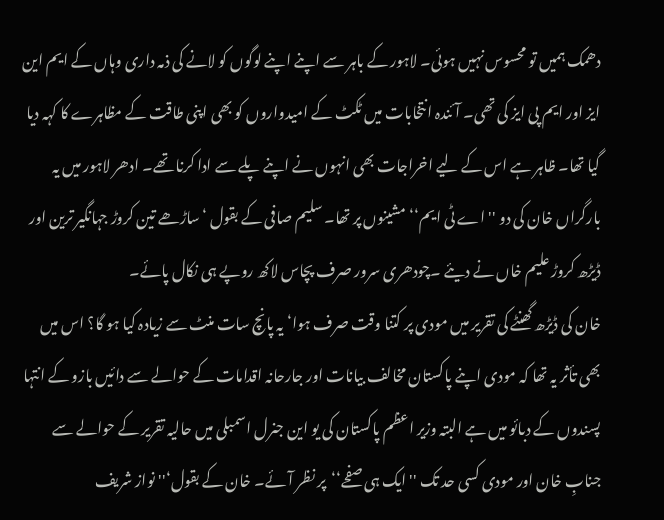دھمک ہمیں تو محسوس نہیں ہوئی۔ لاہور کے باہر سے اپنے اپنے لوگوں کو لانے کی ذمہ داری وہاں کے ایم این ایز اور ایم پی ایز کی تھی۔ آئندہ انتخابات میں ٹکٹ کے امیدواروں کو بھی اپنی طاقت کے مظاہرے کا کہہ دیا گیا تھا۔ ظاہر ہے اس کے لیے اخراجات بھی انہوں نے اپنے پلے سے ادا کرنا تھے۔ ادھر لاہور میں یہ بارگراں خان کی دو ''اے ٹی ایم‘‘ مشینوں پر تھا۔ سلیم صافی کے بقول ‘ساڑھے تین کروڑ جہانگیر ترین اور ڈیڑھ کروڑ علیم خاں نے دیئے ۔چودھری سرور صرف پچاس لاکھ روپے ہی نکال پائے۔
خان کی ڈیڑھ گھنٹے کی تقریر میں مودی پر کتنا وقت صرف ہوا‘ یہ پانچ سات منٹ سے زیادہ کیا ہو گا؟ اس میں بھی تأثر یہ تھا کہ مودی اپنے پاکستان مخالف بیانات اور جارحانہ اقدامات کے حوالے سے دائیں بازو کے انتہا پسندوں کے دبائو میں ہے البتہ وزیر اعظم پاکستان کی یو این جنرل اسمبلی میں حالیہ تقریر کے حوالے سے جنابِ خان اور مودی کسی حد تک ''ایک ہی صفحے‘‘پر نظر آئے۔ خان کے بقول‘'' نواز شریف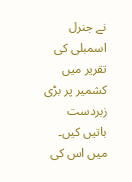نے جنرل اسمبلی کی تقریر میں کشمیر پر بڑی زبردست باتیں کیں۔ میں اس کی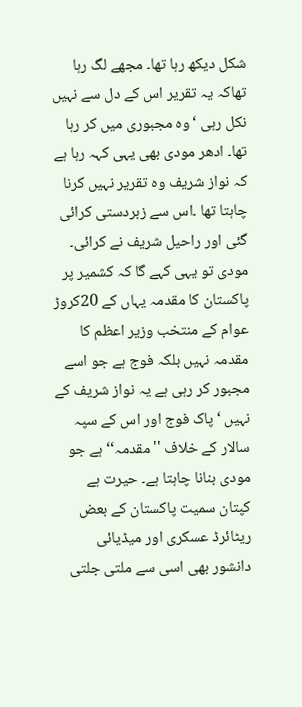شکل دیکھ رہا تھا۔ مجھے لگ رہا تھاکہ یہ تقریر اس کے دل سے نہیں نکل رہی ‘وہ مجبوری میں کر رہا تھا۔ ادھر مودی بھی یہی کہہ رہا ہے کہ نواز شریف وہ تقریر نہیں کرنا چاہتا تھا ۔اس سے زبردستی کرائی گئی اور راحیل شریف نے کرائی۔ مودی تو یہی کہے گا کہ کشمیر پر پاکستان کا مقدمہ یہاں کے 20کروڑ عوام کے منتخب وزیر اعظم کا مقدمہ نہیں بلکہ فوج ہے جو اسے مجبور کر رہی ہے یہ نواز شریف کے نہیں ‘پاک فوج اور اس کے سپہ سالار کے خلاف ''مقدمہ‘‘ ہے جو مودی بنانا چاہتا ہے۔ حیرت ہے کپتان سمیت پاکستان کے بعض ریٹائرڈ عسکری اور میڈیائی دانشور بھی اسی سے ملتی جلتی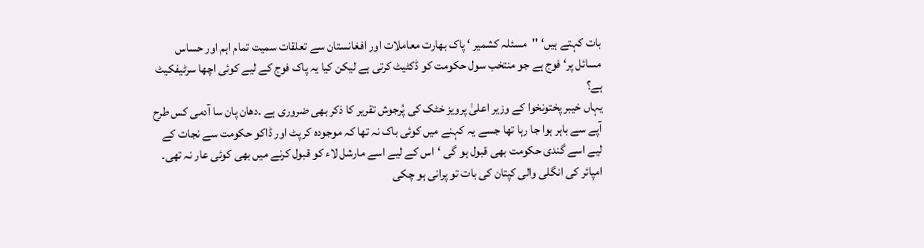بات کہتے ہیں‘ ''مسئلہ کشمیر ‘ پاک بھارت معاملات اور افغانستان سے تعلقات سمیت تمام اہم اور حساس مسائل پر‘ فوج ہے جو منتخب سول حکومت کو ڈکٹیٹ کرتی ہے لیکن کیا یہ پاک فوج کے لیے کوئی اچھا سرٹیفکیٹ ہے؟
یہاں خیبر پختونخوا کے وزیر اعلیٰ پرویز خٹک کی پُرجوش تقریر کا ذکر بھی ضروری ہے ۔دھان پان سا آدمی کس طرح آپے سے باہر ہوا جا رہا تھا جسے یہ کہنے میں کوئی باک نہ تھا کہ موجودہ کرپٹ اور ڈاکو حکومت سے نجات کے لیے اسے گندی حکومت بھی قبول ہو گی ‘اس کے لیے اسے مارشل لاء کو قبول کرنے میں بھی کوئی عار نہ تھی۔ امپائر کی انگلی والی کپتان کی بات تو پرانی ہو چکی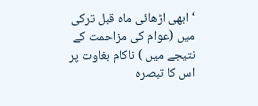‘ابھی اڑھائی ماہ قبل ترکی میں (عوام کی مزاحمت کے نتیجے میں ) ناکام بغاوت پر اس کا تبصرہ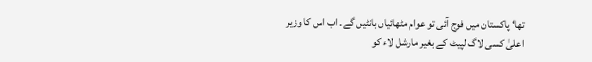تھا‘ پاکستان میں فوج آئی تو عوام مٹھائیاں بانٹیں گے۔ اب اس کا وزیر اعلیٰ کسی لاگ لپیٹ کے بغیر مارشل لاء کو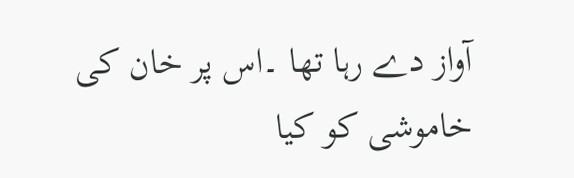آواز دے رہا تھا ۔اس پر خان کی خاموشی کو کیا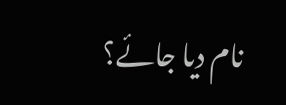نام دیا جائے؟